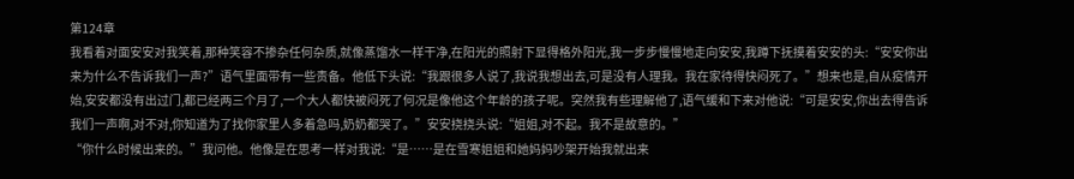第124章
我看着对面安安对我笑着,那种笑容不掺杂任何杂质,就像蒸馏水一样干净,在阳光的照射下显得格外阳光,我一步步慢慢地走向安安,我蹲下抚摸着安安的头:“安安你出来为什么不告诉我们一声?”语气里面带有一些责备。他低下头说:“我跟很多人说了,我说我想出去,可是没有人理我。我在家待得快闷死了。”想来也是,自从疫情开始,安安都没有出过门,都已经两三个月了,一个大人都快被闷死了何况是像他这个年龄的孩子呢。突然我有些理解他了,语气缓和下来对他说:“可是安安,你出去得告诉我们一声啊,对不对,你知道为了找你家里人多着急吗,奶奶都哭了。”安安挠挠头说:“姐姐,对不起。我不是故意的。”
“你什么时候出来的。”我问他。他像是在思考一样对我说:“是……是在雪寒姐姐和她妈妈吵架开始我就出来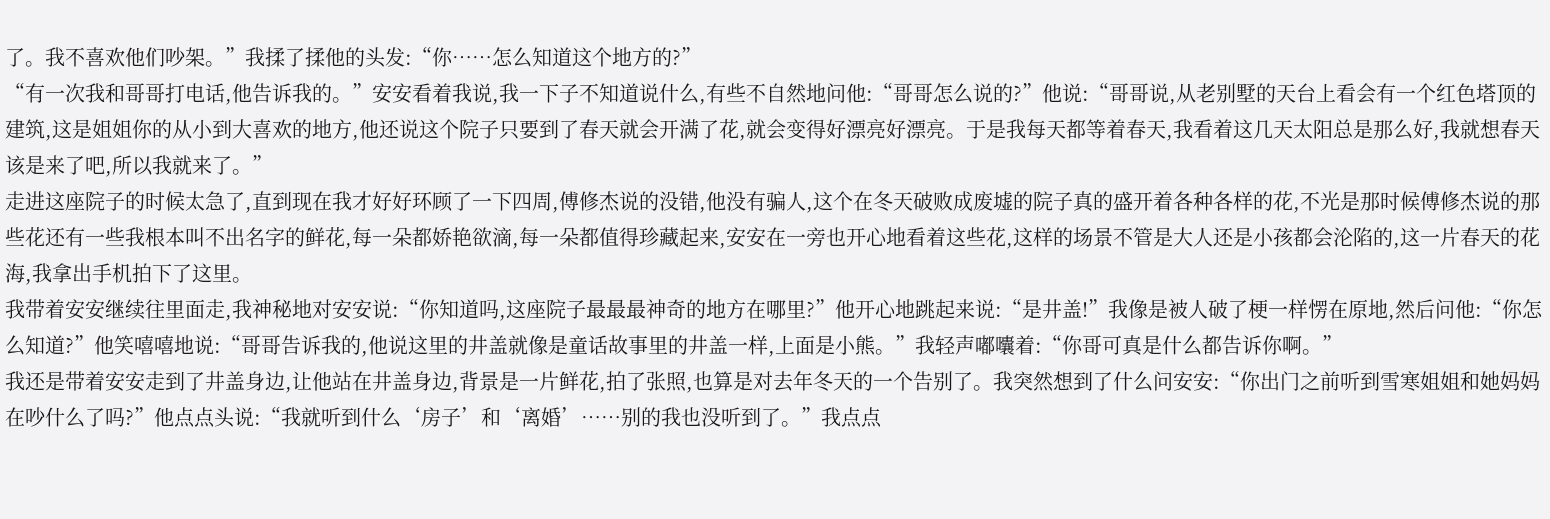了。我不喜欢他们吵架。”我揉了揉他的头发:“你……怎么知道这个地方的?”
“有一次我和哥哥打电话,他告诉我的。”安安看着我说,我一下子不知道说什么,有些不自然地问他:“哥哥怎么说的?”他说:“哥哥说,从老别墅的天台上看会有一个红色塔顶的建筑,这是姐姐你的从小到大喜欢的地方,他还说这个院子只要到了春天就会开满了花,就会变得好漂亮好漂亮。于是我每天都等着春天,我看着这几天太阳总是那么好,我就想春天该是来了吧,所以我就来了。”
走进这座院子的时候太急了,直到现在我才好好环顾了一下四周,傅修杰说的没错,他没有骗人,这个在冬天破败成废墟的院子真的盛开着各种各样的花,不光是那时候傅修杰说的那些花还有一些我根本叫不出名字的鲜花,每一朵都娇艳欲滴,每一朵都值得珍藏起来,安安在一旁也开心地看着这些花,这样的场景不管是大人还是小孩都会沦陷的,这一片春天的花海,我拿出手机拍下了这里。
我带着安安继续往里面走,我神秘地对安安说:“你知道吗,这座院子最最最神奇的地方在哪里?”他开心地跳起来说:“是井盖!”我像是被人破了梗一样愣在原地,然后问他:“你怎么知道?”他笑嘻嘻地说:“哥哥告诉我的,他说这里的井盖就像是童话故事里的井盖一样,上面是小熊。”我轻声嘟囔着:“你哥可真是什么都告诉你啊。”
我还是带着安安走到了井盖身边,让他站在井盖身边,背景是一片鲜花,拍了张照,也算是对去年冬天的一个告别了。我突然想到了什么问安安:“你出门之前听到雪寒姐姐和她妈妈在吵什么了吗?”他点点头说:“我就听到什么‘房子’和‘离婚’……别的我也没听到了。”我点点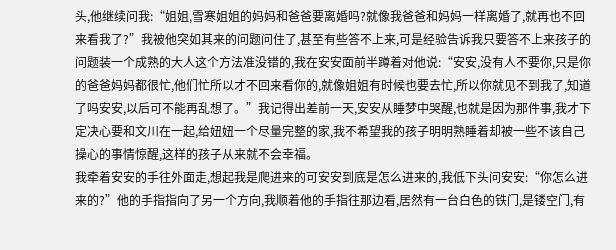头,他继续问我:“姐姐,雪寒姐姐的妈妈和爸爸要离婚吗?就像我爸爸和妈妈一样离婚了,就再也不回来看我了?”我被他突如其来的问题问住了,甚至有些答不上来,可是经验告诉我只要答不上来孩子的问题装一个成熟的大人这个方法准没错的,我在安安面前半蹲着对他说:“安安,没有人不要你,只是你的爸爸妈妈都很忙,他们忙所以才不回来看你的,就像姐姐有时候也要去忙,所以你就见不到我了,知道了吗安安,以后可不能再乱想了。”我记得出差前一天,安安从睡梦中哭醒,也就是因为那件事,我才下定决心要和文川在一起,给妞妞一个尽量完整的家,我不希望我的孩子明明熟睡着却被一些不该自己操心的事情惊醒,这样的孩子从来就不会幸福。
我牵着安安的手往外面走,想起我是爬进来的可安安到底是怎么进来的,我低下头问安安:“你怎么进来的?”他的手指指向了另一个方向,我顺着他的手指往那边看,居然有一台白色的铁门,是镂空门,有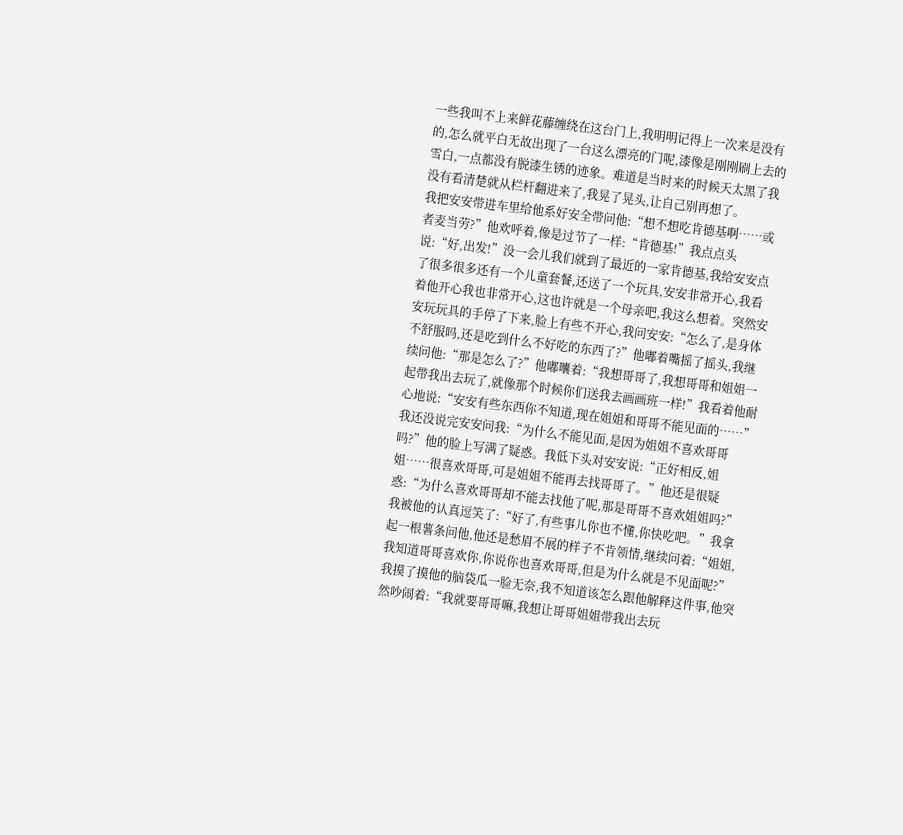一些我叫不上来鲜花藤缠绕在这台门上,我明明记得上一次来是没有的,怎么就平白无故出现了一台这么漂亮的门呢,漆像是刚刚刷上去的雪白,一点都没有脱漆生锈的迹象。难道是当时来的时候天太黑了我没有看清楚就从栏杆翻进来了,我晃了晃头,让自己别再想了。
我把安安带进车里给他系好安全带问他:“想不想吃肯德基啊……或者麦当劳?”他欢呼着,像是过节了一样:“肯德基!”我点点头说:“好,出发!”没一会儿我们就到了最近的一家肯德基,我给安安点了很多很多还有一个儿童套餐,还送了一个玩具,安安非常开心,我看着他开心我也非常开心,这也许就是一个母亲吧,我这么想着。突然安安玩玩具的手停了下来,脸上有些不开心,我问安安:“怎么了,是身体不舒服吗,还是吃到什么不好吃的东西了?”他嘟着嘴摇了摇头,我继续问他:“那是怎么了?”他嘟囔着:“我想哥哥了,我想哥哥和姐姐一起带我出去玩了,就像那个时候你们送我去画画班一样!”我看着他耐心地说:“安安有些东西你不知道,现在姐姐和哥哥不能见面的……”我还没说完安安问我:“为什么不能见面,是因为姐姐不喜欢哥哥吗?”他的脸上写满了疑惑。我低下头对安安说:“正好相反,姐姐……很喜欢哥哥,可是姐姐不能再去找哥哥了。”他还是很疑惑:“为什么喜欢哥哥却不能去找他了呢,那是哥哥不喜欢姐姐吗?”我被他的认真逗笑了:“好了,有些事儿你也不懂,你快吃吧。”我拿起一根薯条问他,他还是愁眉不展的样子不肯领情,继续问着:“姐姐,我知道哥哥喜欢你,你说你也喜欢哥哥,但是为什么就是不见面呢?”我摸了摸他的脑袋瓜一脸无奈,我不知道该怎么跟他解释这件事,他突然吵闹着:“我就要哥哥嘛,我想让哥哥姐姐带我出去玩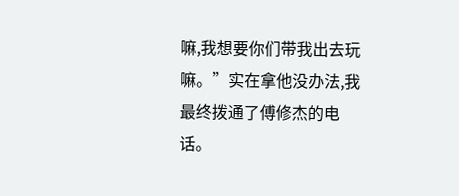嘛,我想要你们带我出去玩嘛。”实在拿他没办法,我最终拨通了傅修杰的电话。